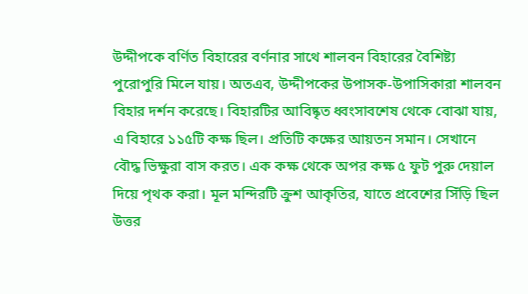উদ্দীপকে বর্ণিত বিহারের বর্ণনার সাথে শালবন বিহারের বৈশিষ্ট্য পুরোপুরি মিলে যায়। অতএব, উদ্দীপকের উপাসক-উপাসিকারা শালবন বিহার দর্শন করেছে। বিহারটির আবিষ্কৃত ধ্বংসাবশেষ থেকে বোঝা যায়, এ বিহারে ১১৫টি কক্ষ ছিল। প্রতিটি কক্ষের আয়তন সমান। সেখানে বৌদ্ধ ভিক্ষুরা বাস করত। এক কক্ষ থেকে অপর কক্ষ ৫ ফুট পুরু দেয়াল দিয়ে পৃথক করা। মূল মন্দিরটি ক্রুশ আকৃতির, যাতে প্রবেশের সিঁড়ি ছিল উত্তর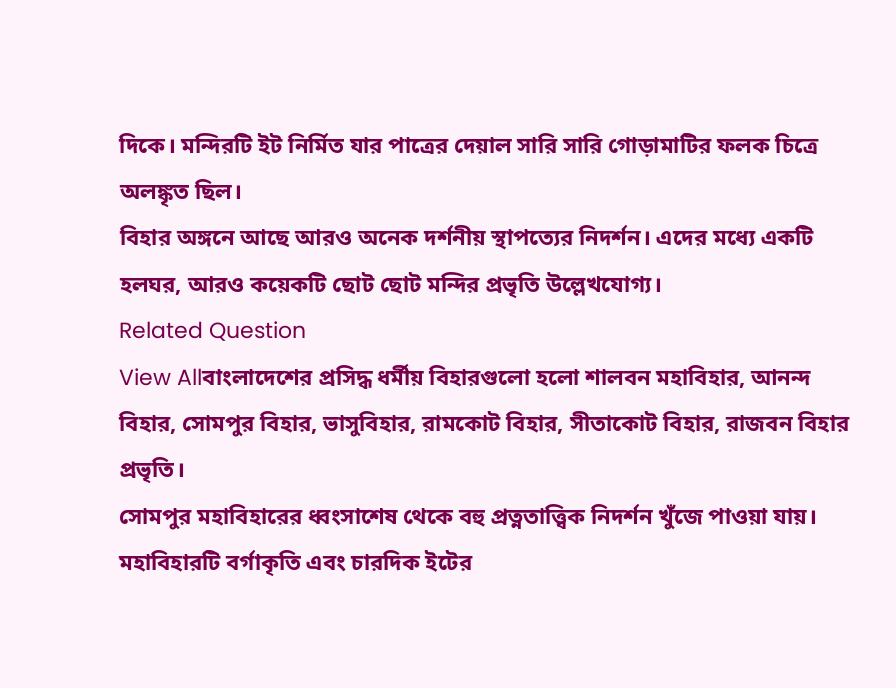দিকে। মন্দিরটি ইট নির্মিত যার পাত্রের দেয়াল সারি সারি গোড়ামাটির ফলক চিত্রে অলঙ্কৃত ছিল।
বিহার অঙ্গনে আছে আরও অনেক দর্শনীয় স্থাপত্যের নিদর্শন। এদের মধ্যে একটি হলঘর, আরও কয়েকটি ছোট ছোট মন্দির প্রভৃতি উল্লেখযোগ্য।
Related Question
View Allবাংলাদেশের প্রসিদ্ধ ধর্মীয় বিহারগুলো হলো শালবন মহাবিহার, আনন্দ বিহার, সোমপুর বিহার, ভাসুবিহার, রামকোট বিহার, সীতাকোট বিহার, রাজবন বিহার প্রভৃতি।
সোমপুর মহাবিহারের ধ্বংসাশেষ থেকে বহু প্রত্নতাত্ত্বিক নিদর্শন খুঁজে পাওয়া যায়। মহাবিহারটি বর্গাকৃতি এবং চারদিক ইটের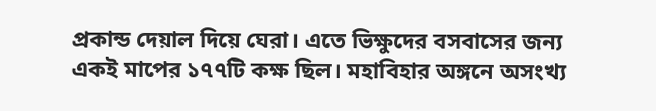প্রকান্ড দেয়াল দিয়ে ঘেরা। এতে ভিক্ষুদের বসবাসের জন্য একই মাপের ১৭৭টি কক্ষ ছিল। মহাবিহার অঙ্গনে অসংখ্য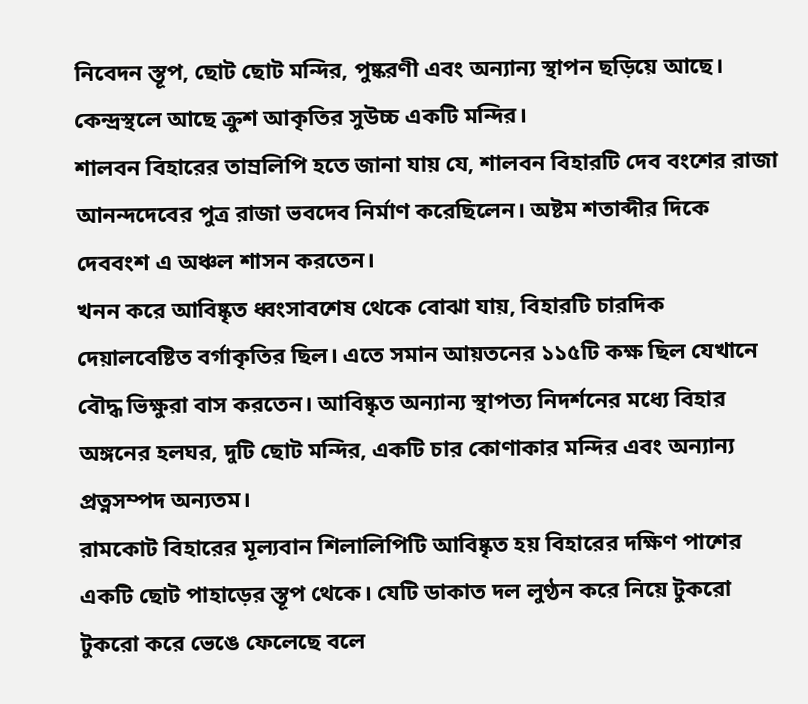নিবেদন স্তূপ, ছোট ছোট মন্দির, পুষ্করণী এবং অন্যান্য স্থাপন ছড়িয়ে আছে। কেন্দ্রস্থলে আছে ক্রুশ আকৃতির সুউচ্চ একটি মন্দির।
শালবন বিহারের তাম্রলিপি হতে জানা যায় যে, শালবন বিহারটি দেব বংশের রাজা আনন্দদেবের পুত্র রাজা ভবদেব নির্মাণ করেছিলেন। অষ্টম শতাব্দীর দিকে দেববংশ এ অঞ্চল শাসন করতেন।
খনন করে আবিষ্কৃত ধ্বংসাবশেষ থেকে বোঝা যায়, বিহারটি চারদিক দেয়ালবেষ্টিত বর্গাকৃতির ছিল। এতে সমান আয়তনের ১১৫টি কক্ষ ছিল যেখানে বৌদ্ধ ভিক্ষুরা বাস করতেন। আবিষ্কৃত অন্যান্য স্থাপত্য নিদর্শনের মধ্যে বিহার অঙ্গনের হলঘর, দুটি ছোট মন্দির, একটি চার কোণাকার মন্দির এবং অন্যান্য প্রত্নসম্পদ অন্যতম।
রামকোট বিহারের মূল্যবান শিলালিপিটি আবিষ্কৃত হয় বিহারের দক্ষিণ পাশের একটি ছোট পাহাড়ের স্তূপ থেকে। যেটি ডাকাত দল লুণ্ঠন করে নিয়ে টুকরো টুকরো করে ভেঙে ফেলেছে বলে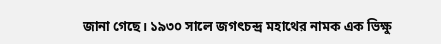জানা গেছে। ১৯৩০ সালে জগৎচন্দ্র মহাথের নামক এক ভিক্ষু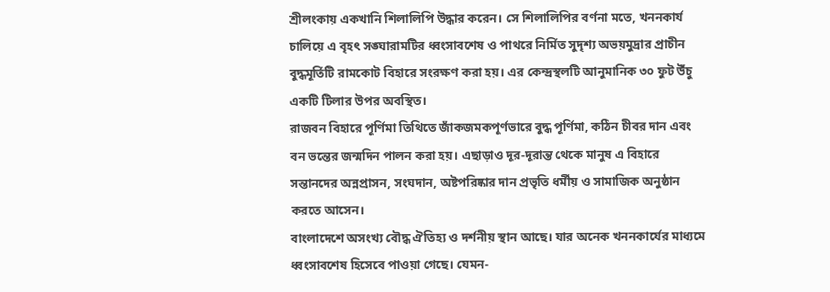শ্রীলংকায় একখানি শিলালিপি উদ্ধার করেন। সে শিলালিপির বর্ণনা মতে, খননকার্য চালিয়ে এ বৃহৎ সঙ্ঘারামটির ধ্বংসাবশেষ ও পাথরে নির্মিত সুদৃশ্য অভয়মুদ্রার প্রাচীন বুদ্ধমূর্তিটি রামকোট বিহারে সংরক্ষণ করা হয়। এর কেন্দ্রস্থলটি আনুমানিক ৩০ ফুট উঁচু একটি টিলার উপর অবস্থিত।
রাজবন বিহারে পূর্ণিমা তিথিতে জাঁকজমকপূর্ণভারে বুদ্ধ পূর্ণিমা, কঠিন চীবর দান এবং বন ভন্তের জন্মদিন পালন করা হয়। এছাড়াও দূর-দূরান্ত থেকে মানুষ এ বিহারে সন্তানদের অন্নপ্রাসন, সংঘদান, অষ্টপরিষ্কার দান প্রভৃতি ধর্মীয় ও সামাজিক অনুষ্ঠান করতে আসেন।
বাংলাদেশে অসংখ্য বৌদ্ধ ঐতিহ্য ও দর্শনীয় স্থান আছে। যার অনেক খননকার্যের মাধ্যমে ধ্বংসাবশেষ হিসেবে পাওয়া গেছে। যেমন-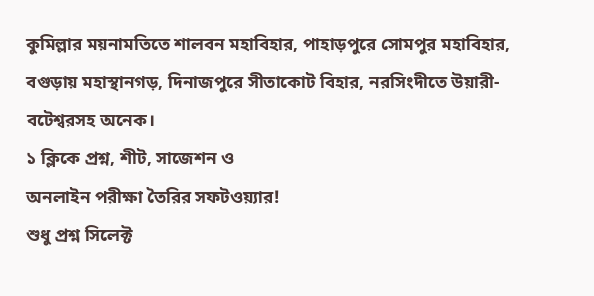কুমিল্লার ময়নামতিতে শালবন মহাবিহার, পাহাড়পুরে সোমপুর মহাবিহার, বগুড়ায় মহাস্থানগড়, দিনাজপুরে সীতাকোট বিহার, নরসিংদীতে উয়ারী-বটেশ্বরসহ অনেক।
১ ক্লিকে প্রশ্ন, শীট, সাজেশন ও
অনলাইন পরীক্ষা তৈরির সফটওয়্যার!
শুধু প্রশ্ন সিলেক্ট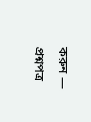করুন — প্রশ্নপত্র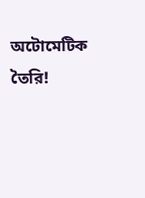অটোমেটিক তৈরি!